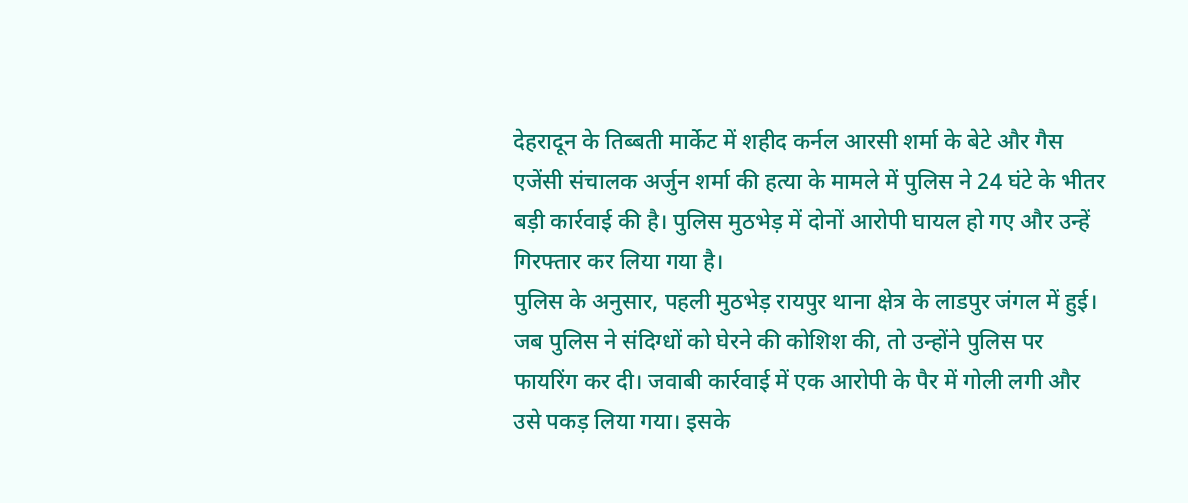देहरादून के तिब्बती मार्केट में शहीद कर्नल आरसी शर्मा के बेटे और गैस एजेंसी संचालक अर्जुन शर्मा की हत्या के मामले में पुलिस ने 24 घंटे के भीतर बड़ी कार्रवाई की है। पुलिस मुठभेड़ में दोनों आरोपी घायल हो गए और उन्हें गिरफ्तार कर लिया गया है।
पुलिस के अनुसार, पहली मुठभेड़ रायपुर थाना क्षेत्र के लाडपुर जंगल में हुई। जब पुलिस ने संदिग्धों को घेरने की कोशिश की, तो उन्होंने पुलिस पर फायरिंग कर दी। जवाबी कार्रवाई में एक आरोपी के पैर में गोली लगी और उसे पकड़ लिया गया। इसके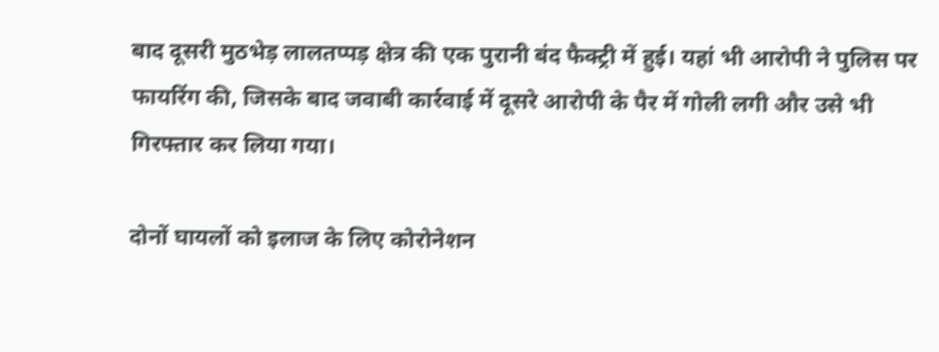बाद दूसरी मुठभेड़ लालतप्पड़ क्षेत्र की एक पुरानी बंद फैक्ट्री में हुई। यहां भी आरोपी ने पुलिस पर फायरिंग की, जिसके बाद जवाबी कार्रवाई में दूसरे आरोपी के पैर में गोली लगी और उसे भी गिरफ्तार कर लिया गया।

दोनों घायलों को इलाज के लिए कोरोनेशन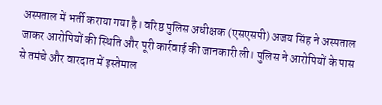अस्पताल में भर्ती कराया गया है। वरिष्ठ पुलिस अधीक्षक (एसएसपी) अजय सिंह ने अस्पताल जाकर आरोपियों की स्थिति और पूरी कार्रवाई की जानकारी ली। पुलिस ने आरोपियों के पास से तमंचे और वारदात में इस्तेमाल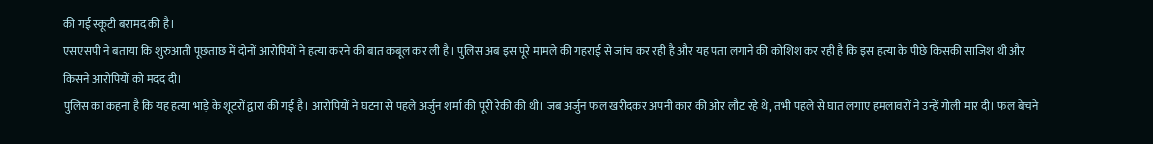की गई स्कूटी बरामद की है।
एसएसपी ने बताया कि शुरुआती पूछताछ में दोनों आरोपियों ने हत्या करने की बात कबूल कर ली है। पुलिस अब इस पूरे मामले की गहराई से जांच कर रही है और यह पता लगाने की कोशिश कर रही है कि इस हत्या के पीछे किसकी साजिश थी और किसने आरोपियों को मदद दी।
पुलिस का कहना है कि यह हत्या भाड़े के शूटरों द्वारा की गई है। आरोपियों ने घटना से पहले अर्जुन शर्मा की पूरी रेकी की थी। जब अर्जुन फल खरीदकर अपनी कार की ओर लौट रहे थे, तभी पहले से घात लगाए हमलावरों ने उन्हें गोली मार दी। फल बेचने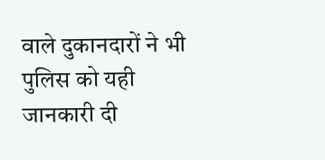वाले दुकानदारों ने भी पुलिस को यही जानकारी दी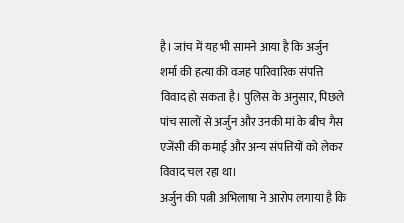है। जांच में यह भी सामने आया है कि अर्जुन शर्मा की हत्या की वजह पारिवारिक संपत्ति विवाद हो सकता है। पुलिस के अनुसार, पिछले पांच सालों से अर्जुन और उनकी मां के बीच गैस एजेंसी की कमाई और अन्य संपत्तियों को लेकर विवाद चल रहा था।
अर्जुन की पत्नी अभिलाषा ने आरोप लगाया है कि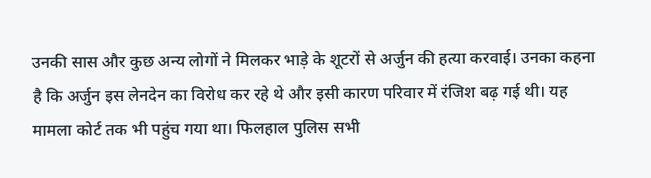उनकी सास और कुछ अन्य लोगों ने मिलकर भाड़े के शूटरों से अर्जुन की हत्या करवाई। उनका कहना है कि अर्जुन इस लेनदेन का विरोध कर रहे थे और इसी कारण परिवार में रंजिश बढ़ गई थी। यह मामला कोर्ट तक भी पहुंच गया था। फिलहाल पुलिस सभी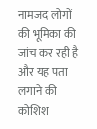नामजद लोगों की भूमिका की जांच कर रही है और यह पता लगाने की कोशिश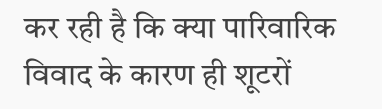कर रही है कि क्या पारिवारिक विवाद के कारण ही शूटरों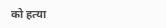को हत्या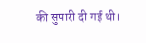की सुपारी दी गई थी।